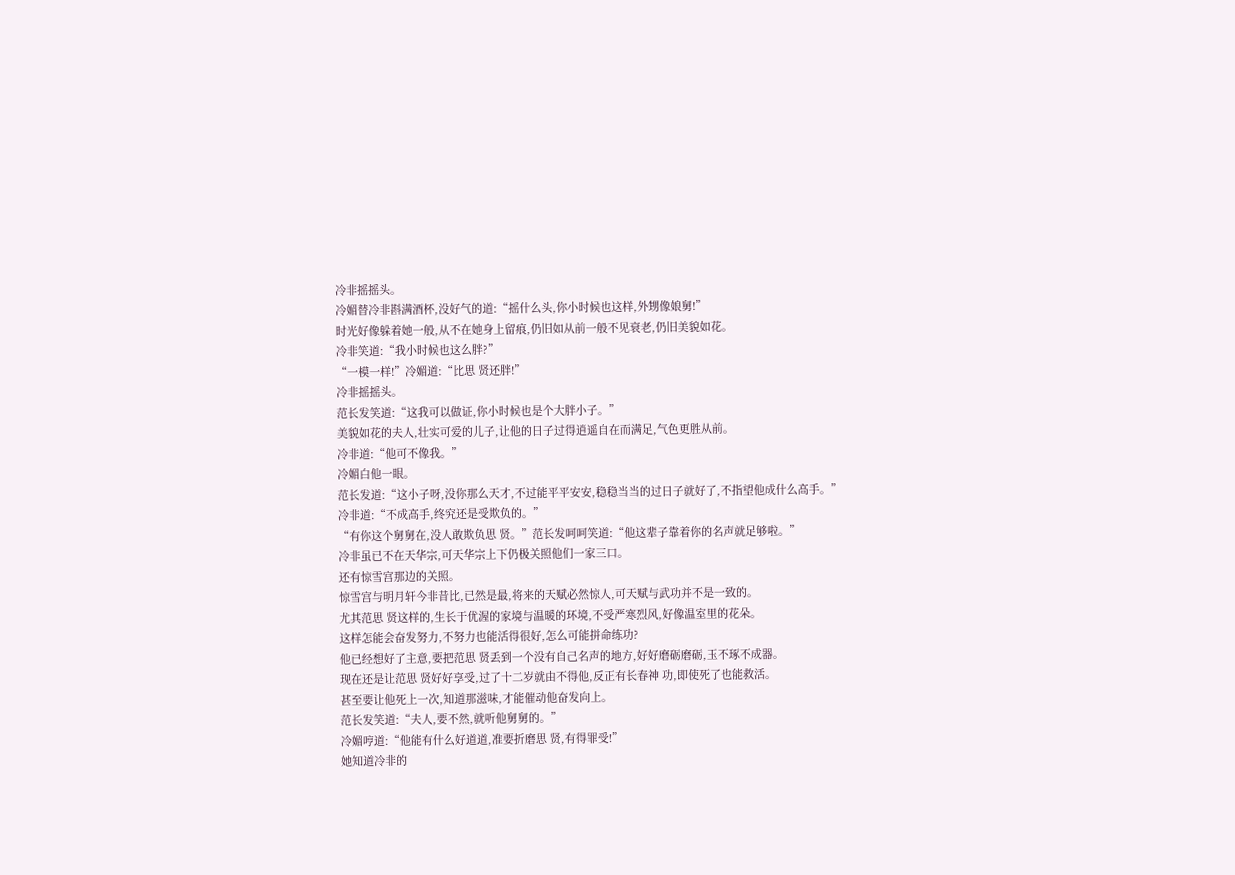冷非摇摇头。
冷媚替冷非斟满酒杯,没好气的道:“摇什么头,你小时候也这样,外甥像娘舅!”
时光好像躲着她一般,从不在她身上留痕,仍旧如从前一般不见衰老,仍旧美貌如花。
冷非笑道:“我小时候也这么胖?”
“一模一样!”冷媚道:“比思 贤还胖!”
冷非摇摇头。
范长发笑道:“这我可以做证,你小时候也是个大胖小子。”
美貌如花的夫人,壮实可爱的儿子,让他的日子过得逍遥自在而满足,气色更胜从前。
冷非道:“他可不像我。”
冷媚白他一眼。
范长发道:“这小子呀,没你那么天才,不过能平平安安,稳稳当当的过日子就好了,不指望他成什么高手。”
冷非道:“不成高手,终究还是受欺负的。”
“有你这个舅舅在,没人敢欺负思 贤。”范长发呵呵笑道:“他这辈子靠着你的名声就足够啦。”
冷非虽已不在天华宗,可天华宗上下仍极关照他们一家三口。
还有惊雪宫那边的关照。
惊雪宫与明月轩今非昔比,已然是最,将来的天赋必然惊人,可天赋与武功并不是一致的。
尤其范思 贤这样的,生长于优渥的家境与温暖的环境,不受严寒烈风,好像温室里的花朵。
这样怎能会奋发努力,不努力也能活得很好,怎么可能拼命练功?
他已经想好了主意,要把范思 贤丢到一个没有自己名声的地方,好好磨砺磨砺,玉不琢不成器。
现在还是让范思 贤好好享受,过了十二岁就由不得他,反正有长春神 功,即使死了也能救活。
甚至要让他死上一次,知道那滋味,才能催动他奋发向上。
范长发笑道:“夫人,要不然,就听他舅舅的。”
冷媚哼道:“他能有什么好道道,准要折磨思 贤,有得罪受!”
她知道冷非的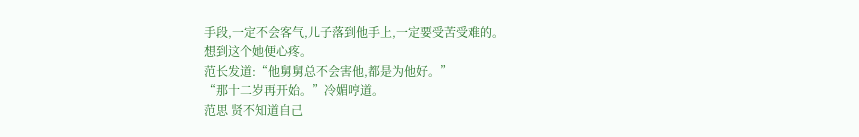手段,一定不会客气,儿子落到他手上,一定要受苦受难的。
想到这个她便心疼。
范长发道:“他舅舅总不会害他,都是为他好。”
“那十二岁再开始。”冷媚哼道。
范思 贤不知道自己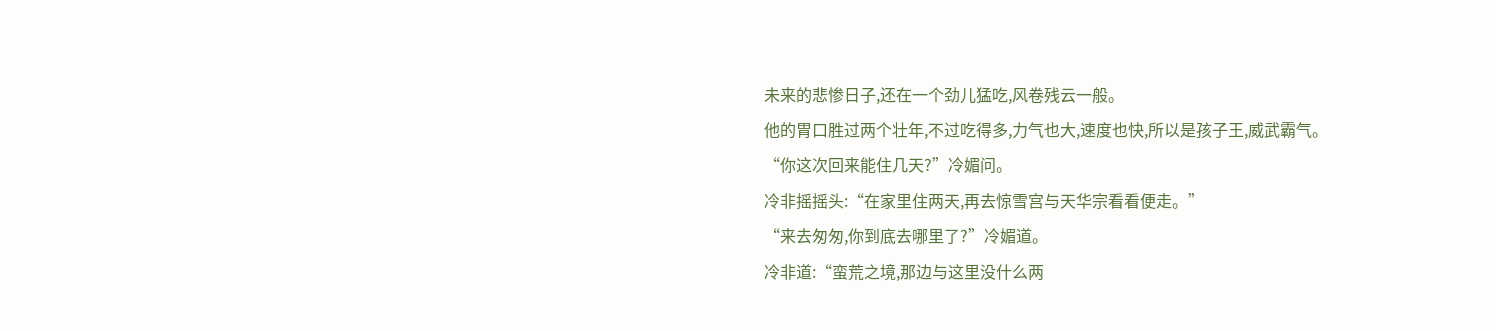未来的悲惨日子,还在一个劲儿猛吃,风卷残云一般。
他的胃口胜过两个壮年,不过吃得多,力气也大,速度也快,所以是孩子王,威武霸气。
“你这次回来能住几天?”冷媚问。
冷非摇摇头:“在家里住两天,再去惊雪宫与天华宗看看便走。”
“来去匆匆,你到底去哪里了?”冷媚道。
冷非道:“蛮荒之境,那边与这里没什么两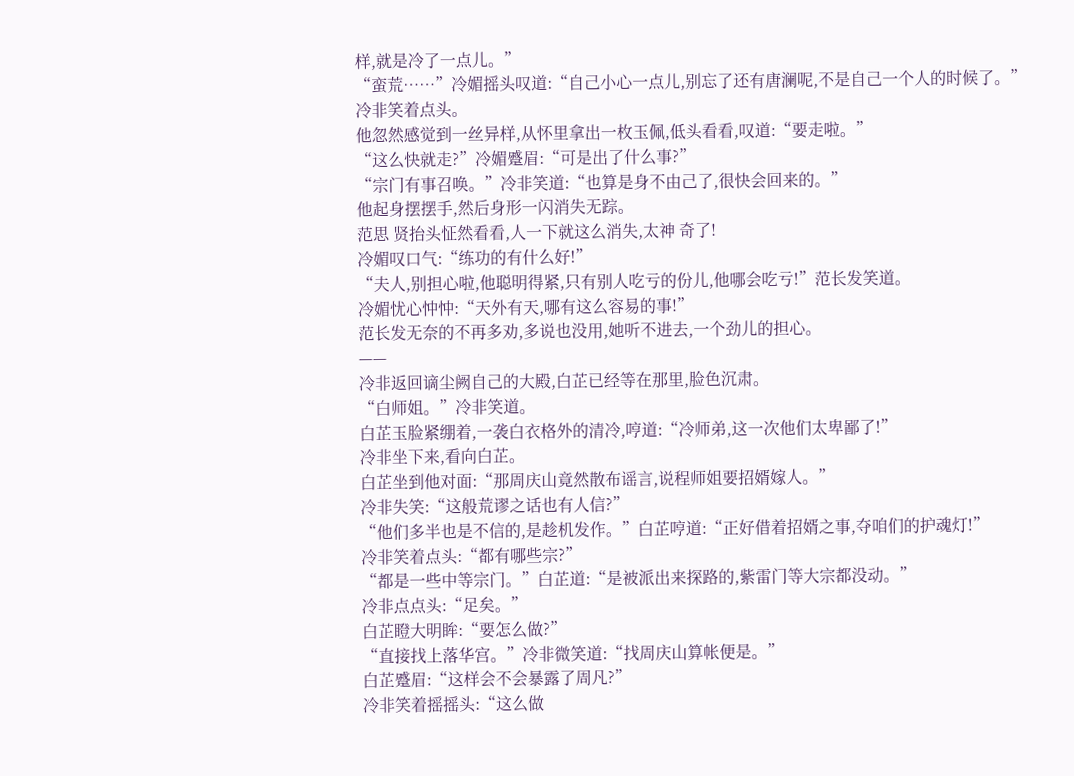样,就是冷了一点儿。”
“蛮荒……”冷媚摇头叹道:“自己小心一点儿,别忘了还有唐澜呢,不是自己一个人的时候了。”
冷非笑着点头。
他忽然感觉到一丝异样,从怀里拿出一枚玉佩,低头看看,叹道:“要走啦。”
“这么快就走?”冷媚蹙眉:“可是出了什么事?”
“宗门有事召唤。”冷非笑道:“也算是身不由己了,很快会回来的。”
他起身摆摆手,然后身形一闪消失无踪。
范思 贤抬头怔然看看,人一下就这么消失,太神 奇了!
冷媚叹口气:“练功的有什么好!”
“夫人,别担心啦,他聪明得紧,只有别人吃亏的份儿,他哪会吃亏!”范长发笑道。
冷媚忧心忡忡:“天外有天,哪有这么容易的事!”
范长发无奈的不再多劝,多说也没用,她听不进去,一个劲儿的担心。
——
冷非返回谪尘阙自己的大殿,白芷已经等在那里,脸色沉肃。
“白师姐。”冷非笑道。
白芷玉脸紧绷着,一袭白衣格外的清冷,哼道:“冷师弟,这一次他们太卑鄙了!”
冷非坐下来,看向白芷。
白芷坐到他对面:“那周庆山竟然散布谣言,说程师姐要招婿嫁人。”
冷非失笑:“这般荒谬之话也有人信?”
“他们多半也是不信的,是趁机发作。”白芷哼道:“正好借着招婿之事,夺咱们的护魂灯!”
冷非笑着点头:“都有哪些宗?”
“都是一些中等宗门。”白芷道:“是被派出来探路的,紫雷门等大宗都没动。”
冷非点点头:“足矣。”
白芷瞪大明眸:“要怎么做?”
“直接找上落华宫。”冷非微笑道:“找周庆山算帐便是。”
白芷蹙眉:“这样会不会暴露了周凡?”
冷非笑着摇摇头:“这么做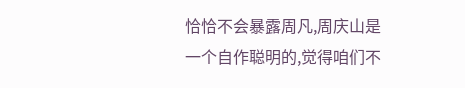恰恰不会暴露周凡,周庆山是一个自作聪明的,觉得咱们不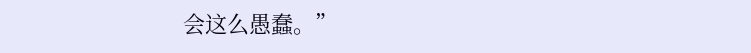会这么愚蠢。”